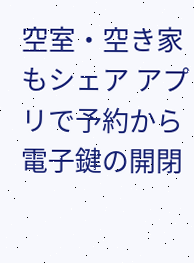空室・空き家もシェア アプリで予約から電子鍵の開閉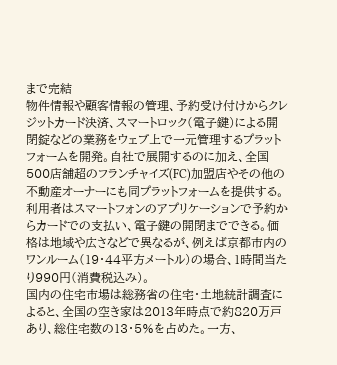まで完結
物件情報や顧客情報の管理、予約受け付けからクレジットカード決済、スマートロック(電子鍵)による開閉錠などの業務をウェブ上で一元管理するプラットフォームを開発。自社で展開するのに加え、全国500店舗超のフランチャイズ(FC)加盟店やその他の不動産オーナーにも同プラットフォームを提供する。
利用者はスマートフォンのアプリケーションで予約からカードでの支払い、電子鍵の開閉までできる。価格は地域や広さなどで異なるが、例えば京都市内のワンルーム(19・44平方メートル)の場合、1時間当たり990円(消費税込み)。
国内の住宅市場は総務省の住宅・土地統計調査によると、全国の空き家は2013年時点で約820万戸あり、総住宅数の13・5%を占めた。一方、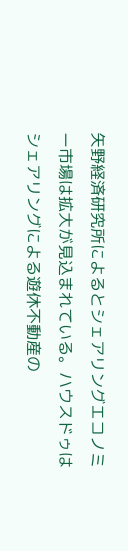矢野経済研究所によるとシェアリングエコノミー市場は拡大が見込まれている。ハウスドゥはシェアリングによる遊休不動産の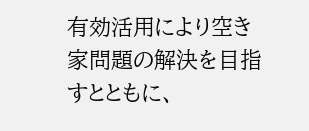有効活用により空き家問題の解決を目指すとともに、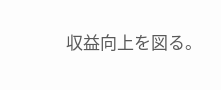収益向上を図る。